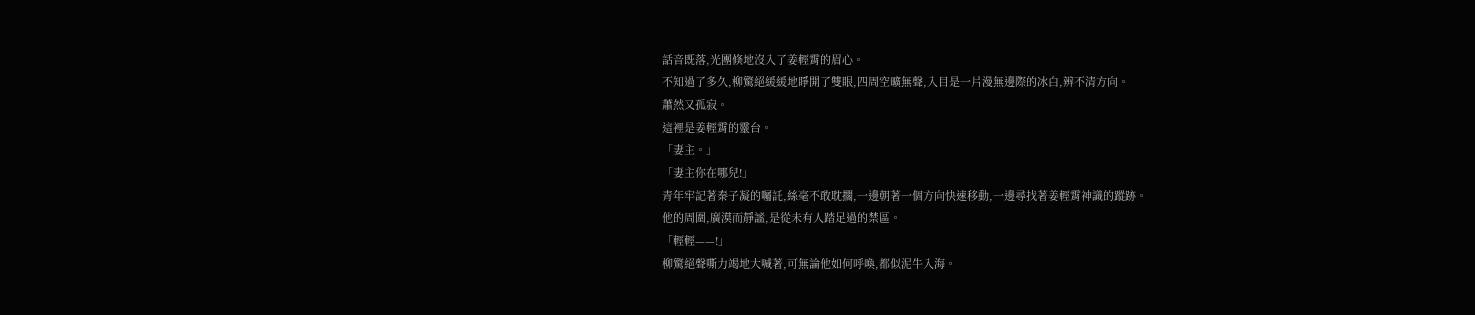話音既落,光團倏地沒入了姜輕霄的眉心。
不知過了多久,柳驚絕緩緩地睜開了雙眼,四周空曠無聲,入目是一片漫無邊際的冰白,辨不清方向。
蕭然又孤寂。
這裡是姜輕霄的靈台。
「妻主。」
「妻主你在哪兒!」
青年牢記著秦子凝的囑託,絲毫不敢耽擱,一邊朝著一個方向快速移動,一邊尋找著姜輕霄神識的蹤跡。
他的周圍,廣漠而靜謐,是從未有人踏足過的禁區。
「輕輕——!」
柳驚絕聲嘶力竭地大喊著,可無論他如何呼喚,都似泥牛入海。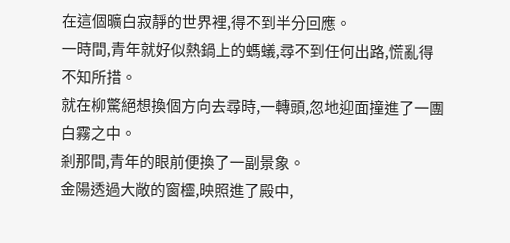在這個曠白寂靜的世界裡,得不到半分回應。
一時間,青年就好似熱鍋上的螞蟻,尋不到任何出路,慌亂得不知所措。
就在柳驚絕想換個方向去尋時,一轉頭,忽地迎面撞進了一團白霧之中。
剎那間,青年的眼前便換了一副景象。
金陽透過大敞的窗欞,映照進了殿中,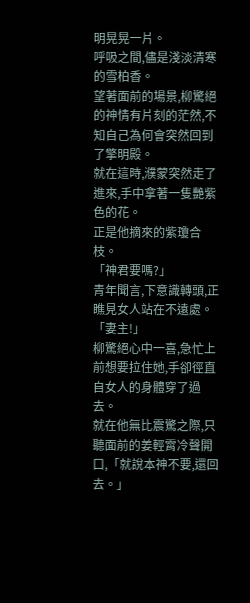明晃晃一片。
呼吸之間,儘是淺淡清寒的雪柏香。
望著面前的場景,柳驚絕的神情有片刻的茫然,不知自己為何會突然回到了擎明殿。
就在這時,濮蒙突然走了進來,手中拿著一隻艷紫色的花。
正是他摘來的紫瓊合枝。
「神君要嗎?」
青年聞言,下意識轉頭,正瞧見女人站在不遠處。
「妻主!」
柳驚絕心中一喜,急忙上前想要拉住她,手卻徑直自女人的身體穿了過去。
就在他無比震驚之際,只聽面前的姜輕霄冷聲開口,「就說本神不要,還回去。」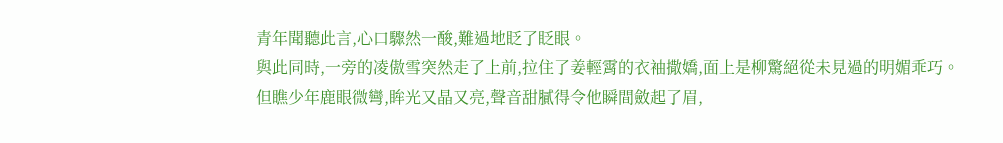青年聞聽此言,心口驟然一酸,難過地眨了眨眼。
與此同時,一旁的凌傲雪突然走了上前,拉住了姜輕霄的衣袖撒嬌,面上是柳驚絕從未見過的明媚乖巧。
但瞧少年鹿眼微彎,眸光又晶又亮,聲音甜膩得令他瞬間斂起了眉,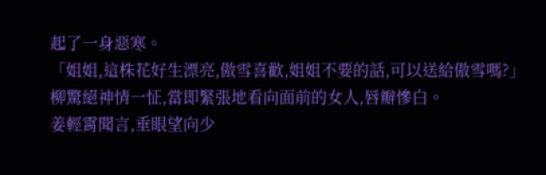起了一身惡寒。
「姐姐,這株花好生漂亮,傲雪喜歡,姐姐不要的話,可以送給傲雪嗎?」
柳驚絕神情一怔,當即緊張地看向面前的女人,唇瓣慘白。
姜輕霄聞言,垂眼望向少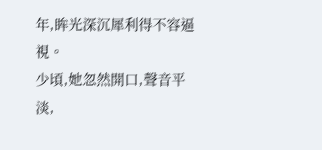年,眸光深沉犀利得不容逼視。
少頃,她忽然開口,聲音平淡,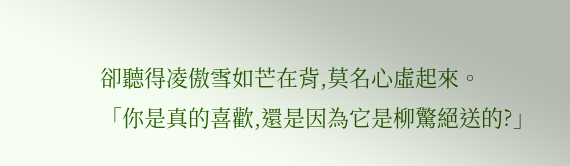卻聽得凌傲雪如芒在背,莫名心虛起來。
「你是真的喜歡,還是因為它是柳驚絕送的?」